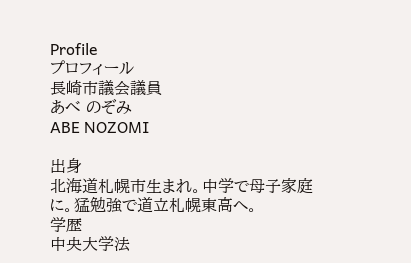Profile
プロフィール
長崎市議会議員
あべ のぞみ
ABE NOZOMI

出身
北海道札幌市生まれ。中学で母子家庭に。猛勉強で道立札幌東高へ。
学歴
中央大学法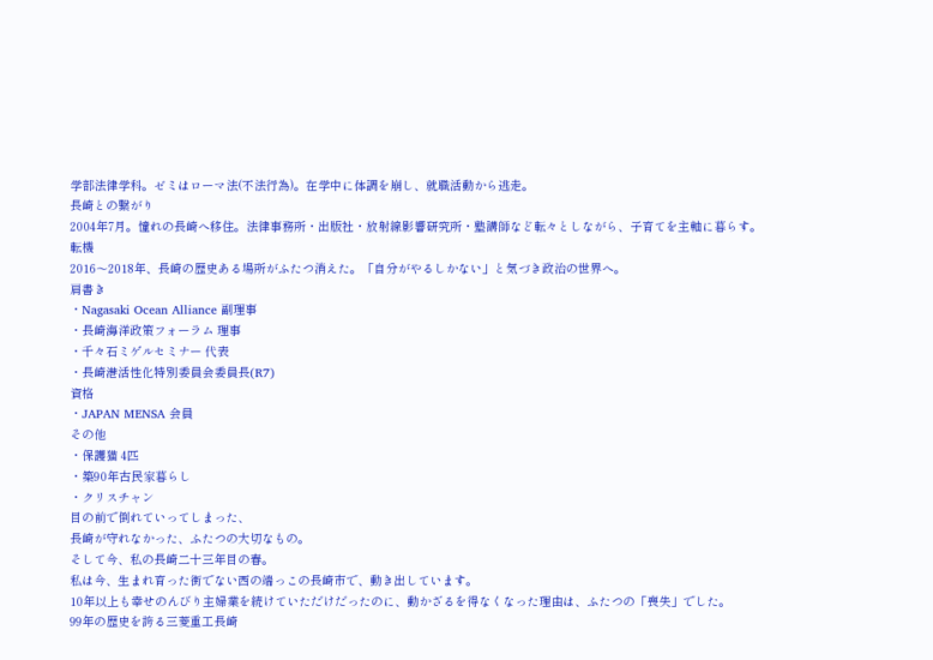学部法律学科。ゼミはローマ法(不法行為)。在学中に体調を崩し、就職活動から逃走。
長崎との繋がり
2004年7月。憧れの長崎へ移住。法律事務所・出版社・放射線影響研究所・塾講師など転々としながら、子育てを主軸に暮らす。
転機
2016〜2018年、長崎の歴史ある場所がふたつ消えた。「自分がやるしかない」と気づき政治の世界へ。
肩書き
・Nagasaki Ocean Alliance 副理事
・長崎海洋政策フォーラム 理事
・千々石ミゲルセミナー 代表
・長崎港活性化特別委員会委員長(R7)
資格
・JAPAN MENSA 会員
その他
・保護猫 4匹
・築90年古民家暮らし
・クリスチャン
目の前で倒れていってしまった、
長崎が守れなかった、ふたつの大切なもの。
そして今、私の長崎二十三年目の春。
私は今、生まれ育った街でない西の端っこの長崎市で、動き出しています。
10年以上も幸せのんびり主婦業を続けていただけだったのに、動かざるを得なくなった理由は、ふたつの「喪失」でした。
99年の歴史を誇る三菱重工長崎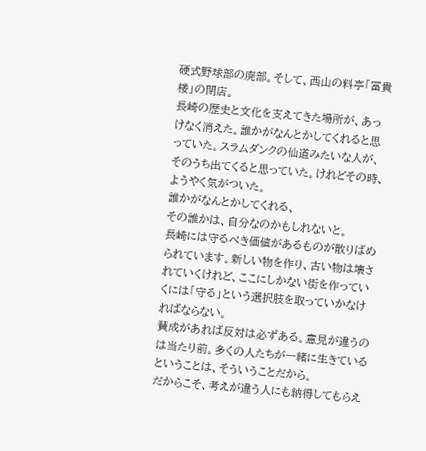硬式野球部の廃部。そして、西山の料亭「冨貴楼」の閉店。
長崎の歴史と文化を支えてきた場所が、あっけなく消えた。誰かがなんとかしてくれると思っていた。スラムダンクの仙道みたいな人が、そのうち出てくると思っていた。けれどその時、ようやく気がついた。
誰かがなんとかしてくれる、
その誰かは、自分なのかもしれないと。
長崎には守るべき価値があるものが散りばめられています。新しい物を作り、古い物は壊されていくけれど、ここにしかない街を作っていくには「守る」という選択肢を取っていかなければならない。
賛成があれば反対は必ずある。意見が違うのは当たり前。多くの人たちが一緒に生きているということは、そういうことだから。
だからこそ、考えが違う人にも納得してもらえ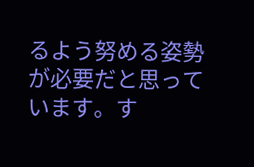るよう努める姿勢が必要だと思っています。す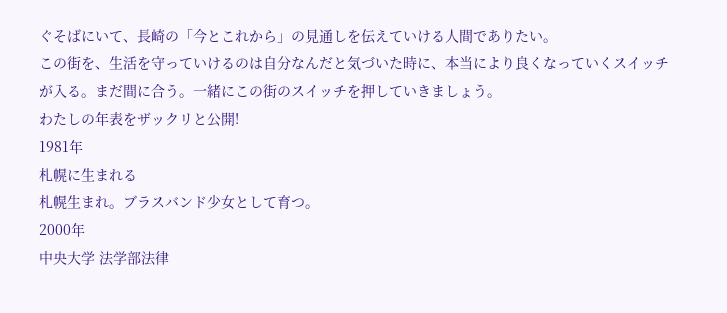ぐそばにいて、長崎の「今とこれから」の見通しを伝えていける人間でありたい。
この街を、生活を守っていけるのは自分なんだと気づいた時に、本当により良くなっていくスイッチが入る。まだ間に合う。一緒にこの街のスイッチを押していきましょう。
わたしの年表をザックリと公開!
1981年
札幌に生まれる
札幌生まれ。ブラスバンド少女として育つ。
2000年
中央大学 法学部法律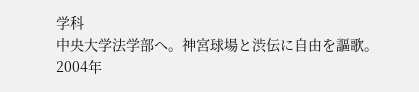学科
中央大学法学部へ。神宮球場と渋伝に自由を謳歌。
2004年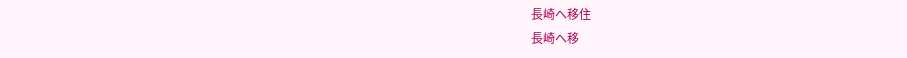長崎へ移住
長崎へ移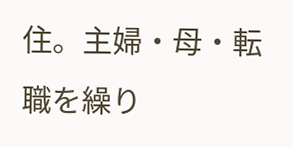住。主婦・母・転職を繰り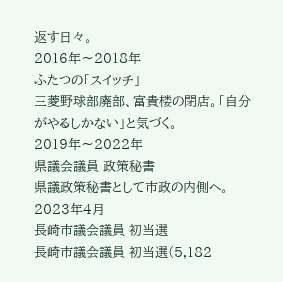返す日々。
2016年〜2018年
ふたつの「スイッチ」
三菱野球部廃部、富貴楼の閉店。「自分がやるしかない」と気づく。
2019年〜2022年
県議会議員 政策秘書
県議政策秘書として市政の内側へ。
2023年4月
長崎市議会議員 初当選
長崎市議会議員 初当選(5,182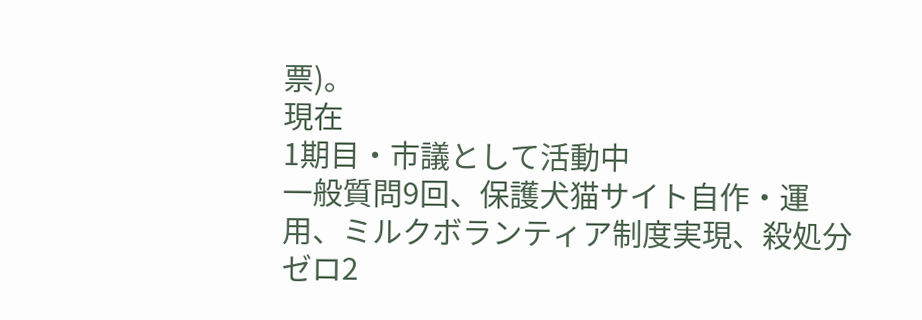票)。
現在
1期目・市議として活動中
一般質問9回、保護犬猫サイト自作・運用、ミルクボランティア制度実現、殺処分ゼロ2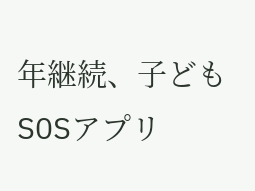年継続、子どもSOSアプリ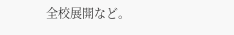全校展開など。